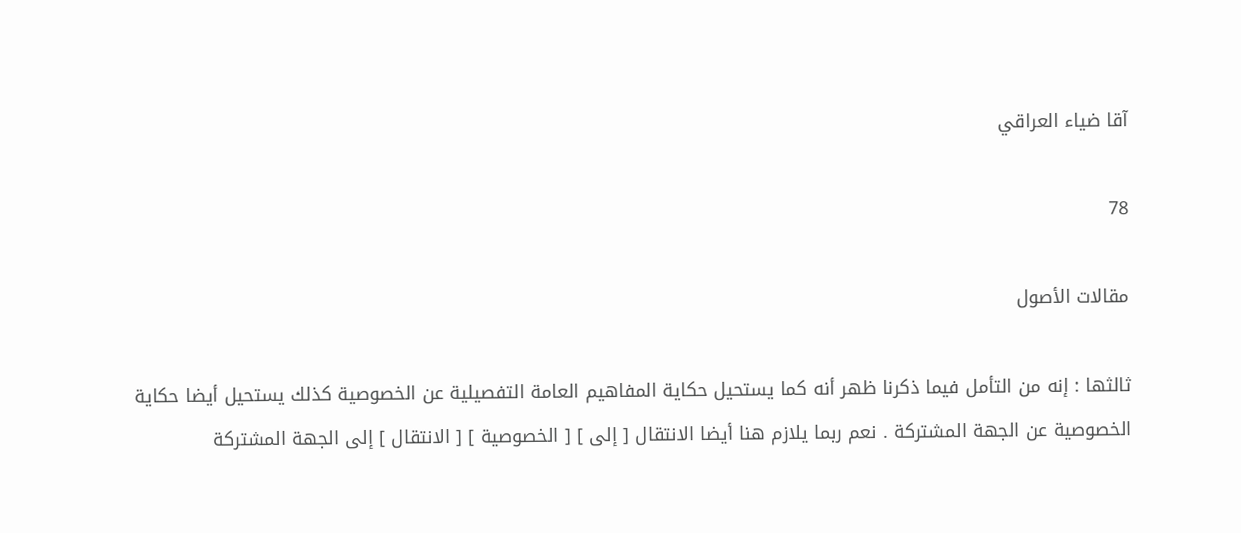آقا ضياء العراقي

78

مقالات الأصول

ثالثها : إنه من التأمل فيما ذكرنا ظهر أنه كما يستحيل حكاية المفاهيم العامة التفصيلية عن الخصوصية كذلك يستحيل أيضا حكاية الخصوصية عن الجهة المشتركة . نعم ربما يلازم هنا أيضا الانتقال [ إلى ] [ الخصوصية ] [ الانتقال ] إلى الجهة المشتركة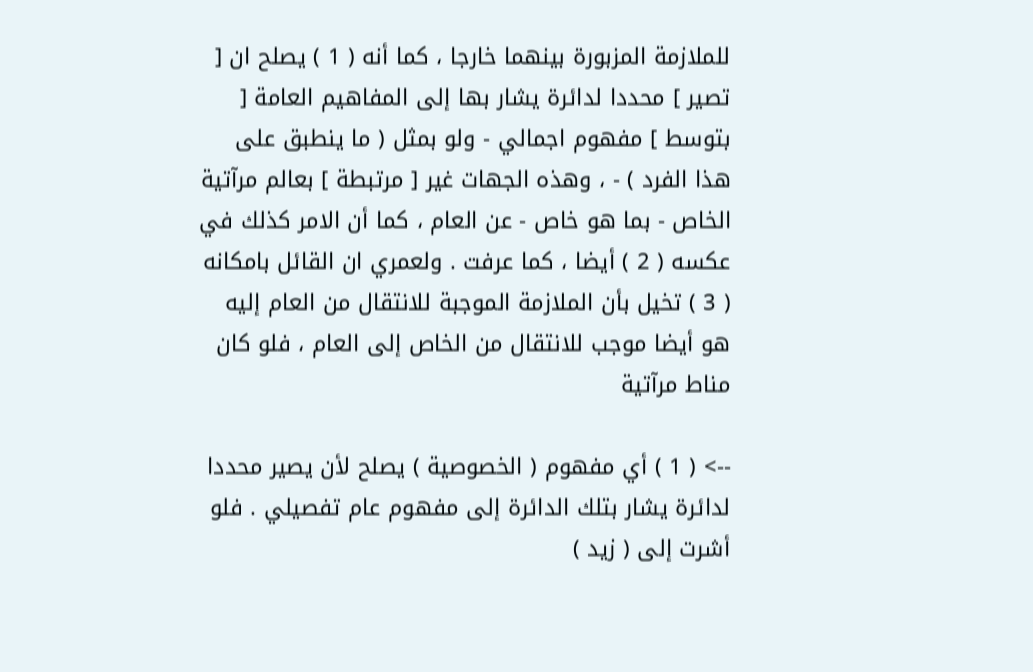للملازمة المزبورة بينهما خارجا ، كما أنه ( 1 ) يصلح ان [ تصير ] محددا لدائرة يشار بها إلى المفاهيم العامة [ بتوسط ] مفهوم اجمالي - ولو بمثل ( ما ينطبق على هذا الفرد ) - ، وهذه الجهات غير [ مرتبطة ] بعالم مرآتية الخاص - بما هو خاص - عن العام ، كما أن الامر كذلك في عكسه ( 2 ) أيضا ، كما عرفت . ولعمري ان القائل بامكانه ( 3 ) تخيل بأن الملازمة الموجبة للانتقال من العام إليه هو أيضا موجب للانتقال من الخاص إلى العام ، فلو كان مناط مرآتية

--> ( 1 ) أي مفهوم ( الخصوصية ) يصلح لأن يصير محددا لدائرة يشار بتلك الدائرة إلى مفهوم عام تفصيلي . فلو أشرت إلى ( زيد )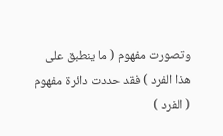وتصورت مفهوم ( ما ينطبق على هذا الفرد ) فقد حددت دائرة مفهوم ( الفرد )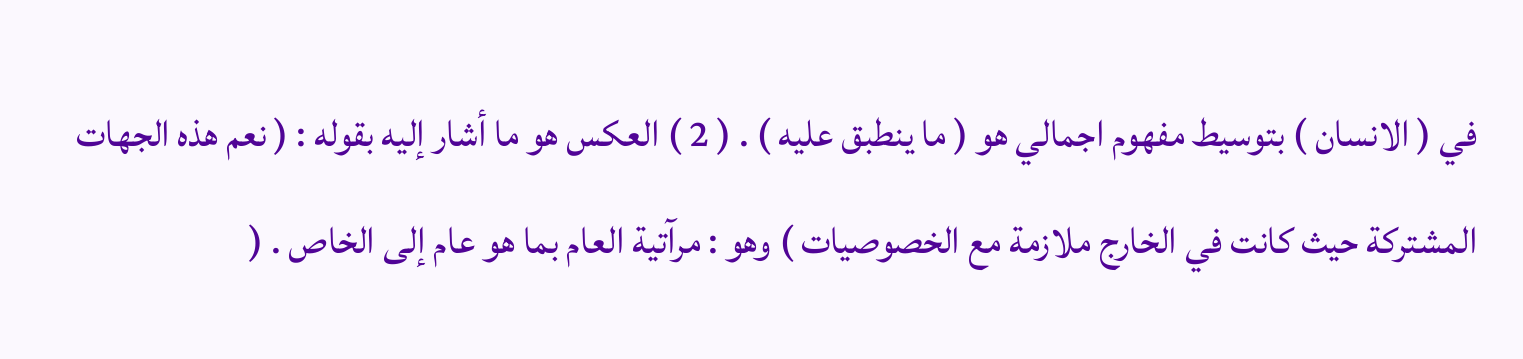في ( الانسان ) بتوسيط مفهوم اجمالي هو ( ما ينطبق عليه ) . ( 2 ) العكس هو ما أشار إليه بقوله : ( نعم هذه الجهات المشتركة حيث كانت في الخارج ملازمة مع الخصوصيات ) وهو : مرآتية العام بما هو عام إلى الخاص . (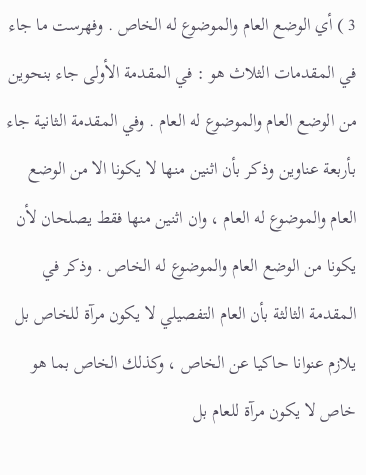3 ) أي الوضع العام والموضوع له الخاص . وفهرست ما جاء في المقدمات الثلاث هو : في المقدمة الأولى جاء بنحوين من الوضع العام والموضوع له العام . وفي المقدمة الثانية جاء بأربعة عناوين وذكر بأن اثنين منها لا يكونا الا من الوضع العام والموضوع له العام ، وان اثنين منها فقط يصلحان لأن يكونا من الوضع العام والموضوع له الخاص . وذكر في المقدمة الثالثة بأن العام التفصيلي لا يكون مرآة للخاص بل يلازم عنوانا حاكيا عن الخاص ، وكذلك الخاص بما هو خاص لا يكون مرآة للعام بل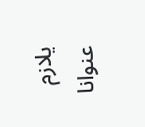يلازم عنوانا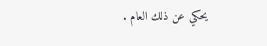يحكي عن ذلك العام .